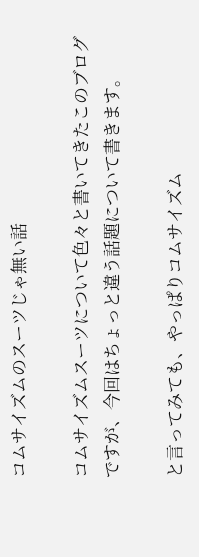コムサイズムのスーツじゃ無い話

コムサイズムスーツについて色々と書いてきたこのブログですが、今回はちょっと違う話題について書きます。

と言ってみても、やっぱりコムサイズム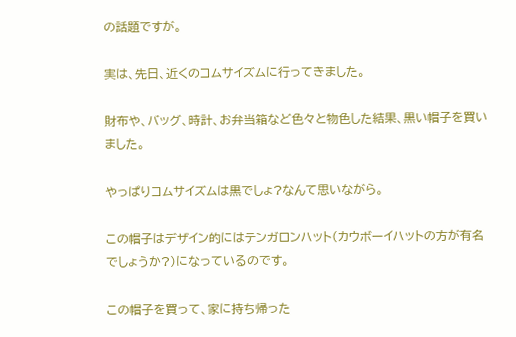の話題ですが。

実は、先日、近くのコムサイズムに行ってきました。

財布や、バッグ、時計、お弁当箱など色々と物色した結果、黒い帽子を買いました。

やっぱりコムサイズムは黒でしょ?なんて思いながら。

この帽子はデザイン的にはテンガロンハット(カウボーイハットの方が有名でしょうか?)になっているのです。

この帽子を買って、家に持ち帰った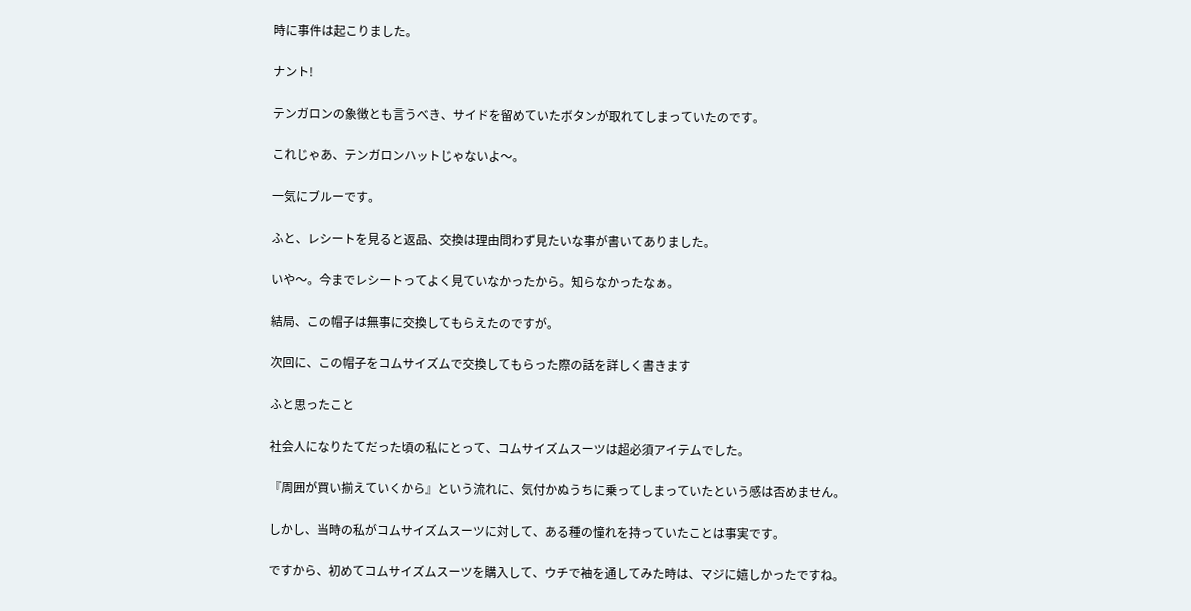時に事件は起こりました。

ナント!

テンガロンの象徴とも言うべき、サイドを留めていたボタンが取れてしまっていたのです。

これじゃあ、テンガロンハットじゃないよ〜。

一気にブルーです。

ふと、レシートを見ると返品、交換は理由問わず見たいな事が書いてありました。

いや〜。今までレシートってよく見ていなかったから。知らなかったなぁ。

結局、この帽子は無事に交換してもらえたのですが。

次回に、この帽子をコムサイズムで交換してもらった際の話を詳しく書きます

ふと思ったこと

社会人になりたてだった頃の私にとって、コムサイズムスーツは超必須アイテムでした。

『周囲が買い揃えていくから』という流れに、気付かぬうちに乗ってしまっていたという感は否めません。

しかし、当時の私がコムサイズムスーツに対して、ある種の憧れを持っていたことは事実です。

ですから、初めてコムサイズムスーツを購入して、ウチで袖を通してみた時は、マジに嬉しかったですね。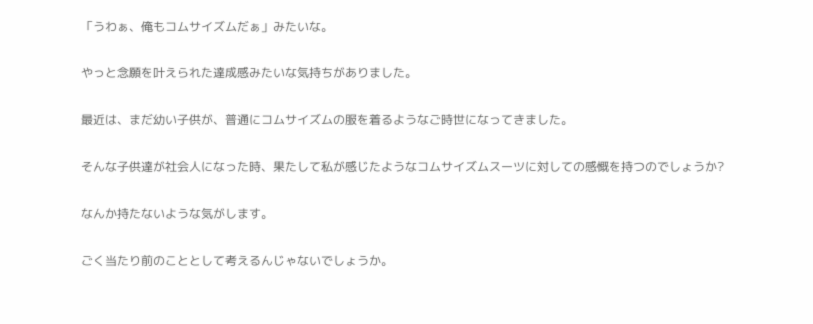「うわぁ、俺もコムサイズムだぁ」みたいな。

やっと念願を叶えられた達成感みたいな気持ちがありました。

最近は、まだ幼い子供が、普通にコムサイズムの服を着るようなご時世になってきました。

そんな子供達が社会人になった時、果たして私が感じたようなコムサイズムスーツに対しての感慨を持つのでしょうか?

なんか持たないような気がします。

ごく当たり前のこととして考えるんじゃないでしょうか。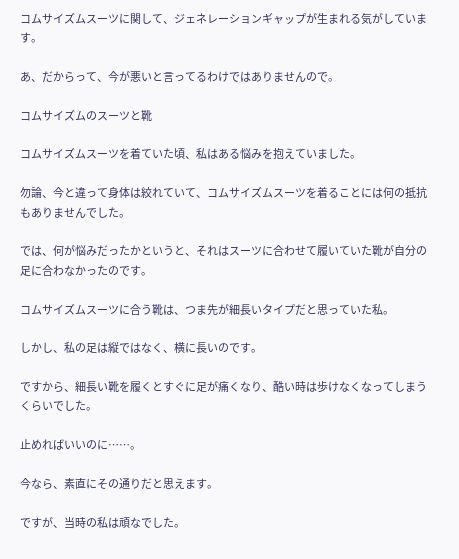コムサイズムスーツに関して、ジェネレーションギャップが生まれる気がしています。

あ、だからって、今が悪いと言ってるわけではありませんので。

コムサイズムのスーツと靴

コムサイズムスーツを着ていた頃、私はある悩みを抱えていました。

勿論、今と違って身体は絞れていて、コムサイズムスーツを着ることには何の抵抗もありませんでした。

では、何が悩みだったかというと、それはスーツに合わせて履いていた靴が自分の足に合わなかったのです。

コムサイズムスーツに合う靴は、つま先が細長いタイプだと思っていた私。

しかし、私の足は縦ではなく、横に長いのです。

ですから、細長い靴を履くとすぐに足が痛くなり、酷い時は歩けなくなってしまうくらいでした。

止めればいいのに……。

今なら、素直にその通りだと思えます。

ですが、当時の私は頑なでした。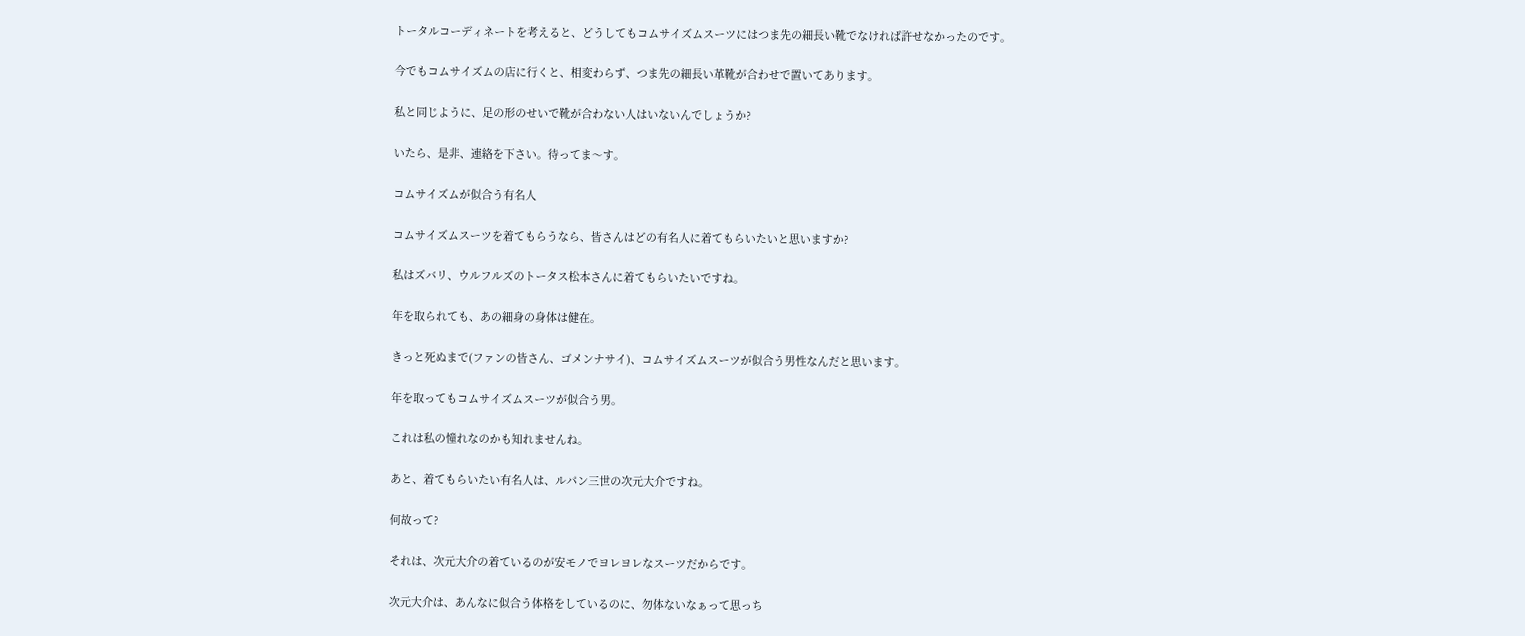トータルコーディネートを考えると、どうしてもコムサイズムスーツにはつま先の細長い靴でなければ許せなかったのです。

今でもコムサイズムの店に行くと、相変わらず、つま先の細長い革靴が合わせで置いてあります。

私と同じように、足の形のせいで靴が合わない人はいないんでしょうか?

いたら、是非、連絡を下さい。待ってま〜す。

コムサイズムが似合う有名人

コムサイズムスーツを着てもらうなら、皆さんはどの有名人に着てもらいたいと思いますか?

私はズバリ、ウルフルズのトータス松本さんに着てもらいたいですね。

年を取られても、あの細身の身体は健在。

きっと死ぬまで(ファンの皆さん、ゴメンナサイ)、コムサイズムスーツが似合う男性なんだと思います。

年を取ってもコムサイズムスーツが似合う男。

これは私の憧れなのかも知れませんね。

あと、着てもらいたい有名人は、ルパン三世の次元大介ですね。

何故って?

それは、次元大介の着ているのが安モノでヨレヨレなスーツだからです。

次元大介は、あんなに似合う体格をしているのに、勿体ないなぁって思っち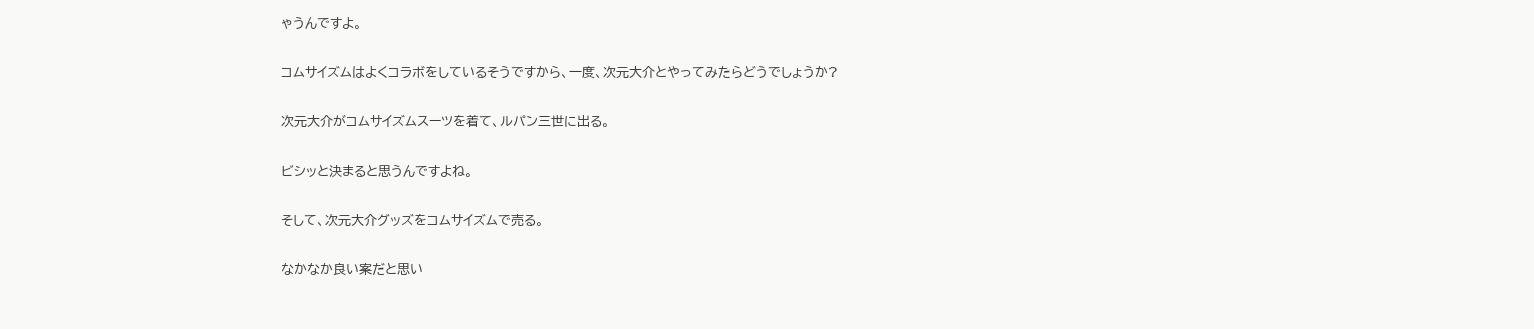ゃうんですよ。

コムサイズムはよくコラボをしているそうですから、一度、次元大介とやってみたらどうでしょうか?

次元大介がコムサイズムスーツを着て、ルパン三世に出る。

ビシッと決まると思うんですよね。

そして、次元大介グッズをコムサイズムで売る。

なかなか良い案だと思い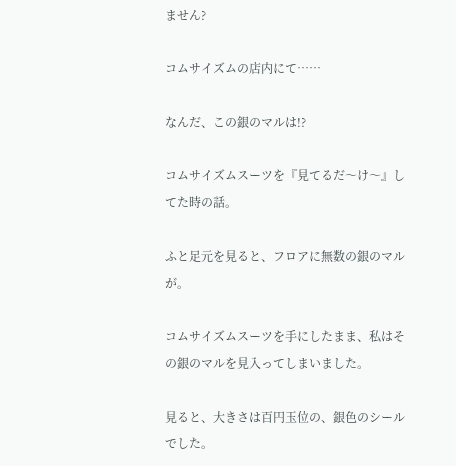ません?

コムサイズムの店内にて……

なんだ、この銀のマルは!?

コムサイズムスーツを『見てるだ〜け〜』してた時の話。

ふと足元を見ると、フロアに無数の銀のマルが。

コムサイズムスーツを手にしたまま、私はその銀のマルを見入ってしまいました。

見ると、大きさは百円玉位の、銀色のシールでした。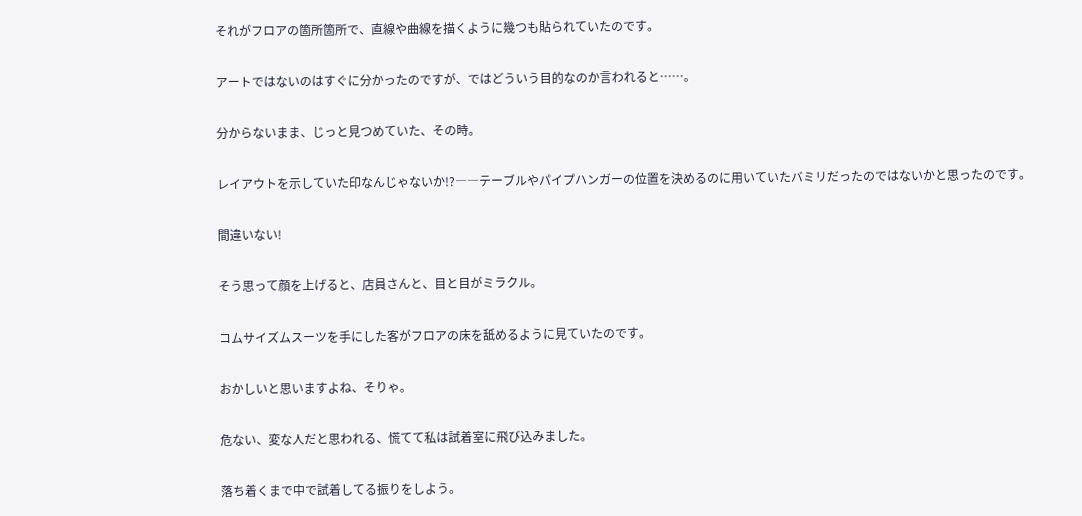それがフロアの箇所箇所で、直線や曲線を描くように幾つも貼られていたのです。

アートではないのはすぐに分かったのですが、ではどういう目的なのか言われると……。

分からないまま、じっと見つめていた、その時。

レイアウトを示していた印なんじゃないか!?――テーブルやパイプハンガーの位置を決めるのに用いていたバミリだったのではないかと思ったのです。

間違いない!

そう思って顔を上げると、店員さんと、目と目がミラクル。

コムサイズムスーツを手にした客がフロアの床を舐めるように見ていたのです。

おかしいと思いますよね、そりゃ。

危ない、変な人だと思われる、慌てて私は試着室に飛び込みました。

落ち着くまで中で試着してる振りをしよう。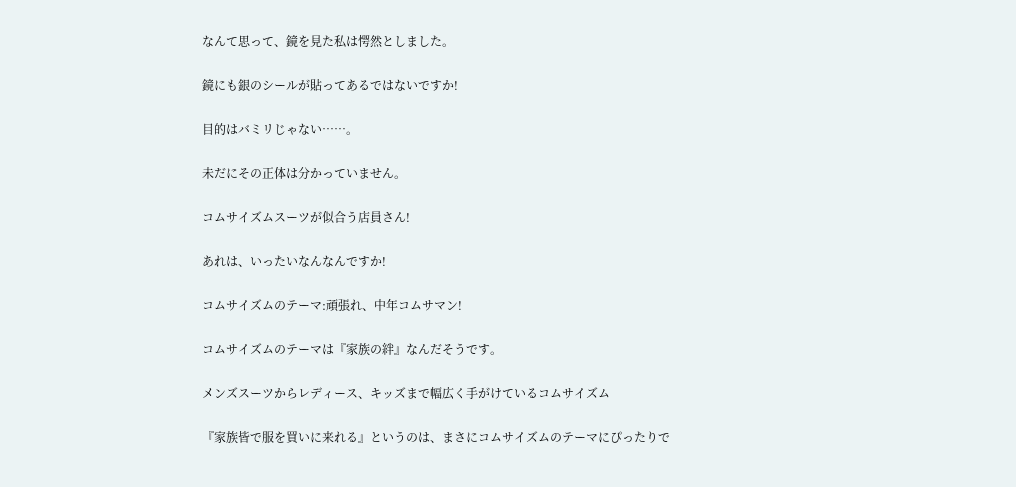なんて思って、鏡を見た私は愕然としました。

鏡にも銀のシールが貼ってあるではないですか!

目的はバミリじゃない……。

未だにその正体は分かっていません。

コムサイズムスーツが似合う店員さん!

あれは、いったいなんなんですか!

コムサイズムのテーマ:頑張れ、中年コムサマン!

コムサイズムのテーマは『家族の絆』なんだそうです。

メンズスーツからレディース、キッズまで幅広く手がけているコムサイズム

『家族皆で服を買いに来れる』というのは、まさにコムサイズムのテーマにぴったりで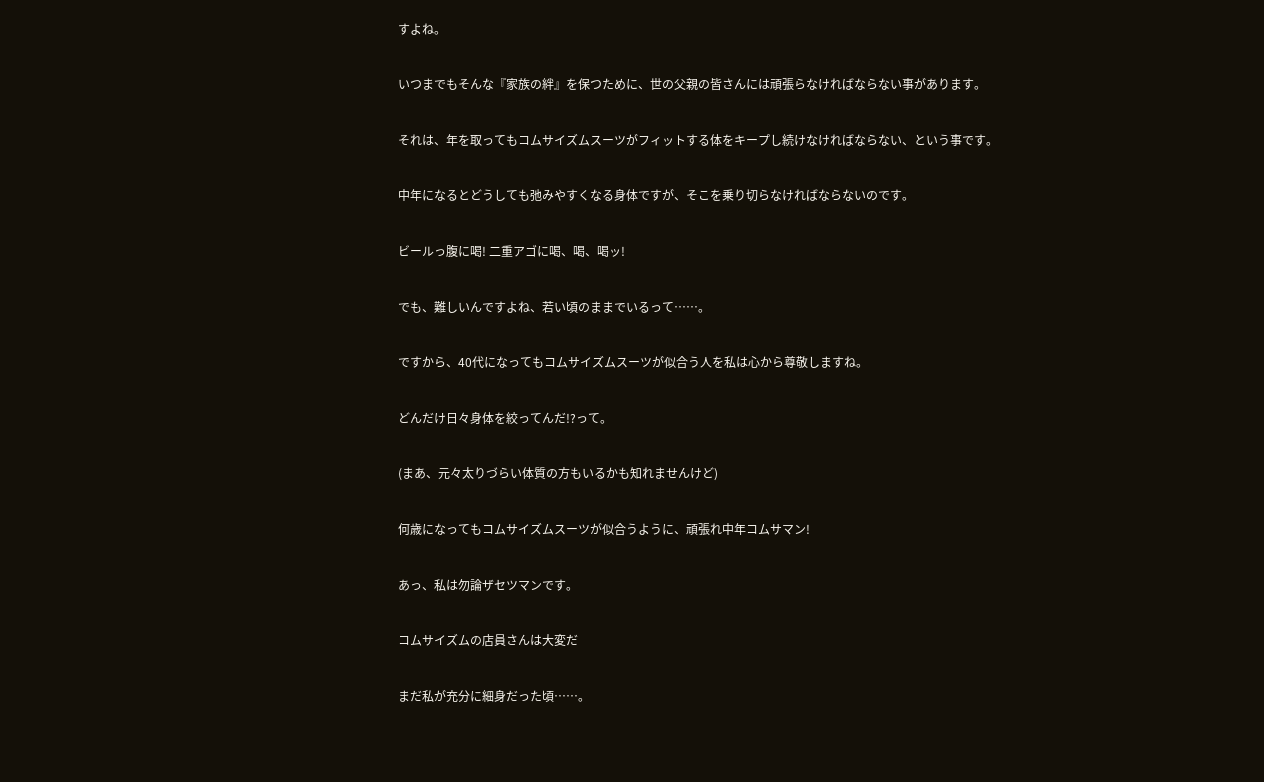すよね。

いつまでもそんな『家族の絆』を保つために、世の父親の皆さんには頑張らなければならない事があります。

それは、年を取ってもコムサイズムスーツがフィットする体をキープし続けなければならない、という事です。

中年になるとどうしても弛みやすくなる身体ですが、そこを乗り切らなければならないのです。

ビールっ腹に喝! 二重アゴに喝、喝、喝ッ!

でも、難しいんですよね、若い頃のままでいるって……。

ですから、40代になってもコムサイズムスーツが似合う人を私は心から尊敬しますね。

どんだけ日々身体を絞ってんだ!?って。

(まあ、元々太りづらい体質の方もいるかも知れませんけど)

何歳になってもコムサイズムスーツが似合うように、頑張れ中年コムサマン!

あっ、私は勿論ザセツマンです。

コムサイズムの店員さんは大変だ

まだ私が充分に細身だった頃……。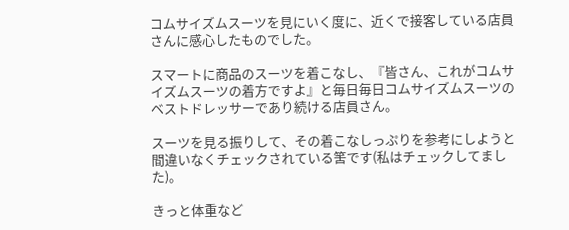コムサイズムスーツを見にいく度に、近くで接客している店員さんに感心したものでした。

スマートに商品のスーツを着こなし、『皆さん、これがコムサイズムスーツの着方ですよ』と毎日毎日コムサイズムスーツのベストドレッサーであり続ける店員さん。

スーツを見る振りして、その着こなしっぷりを参考にしようと間違いなくチェックされている筈です(私はチェックしてました)。

きっと体重など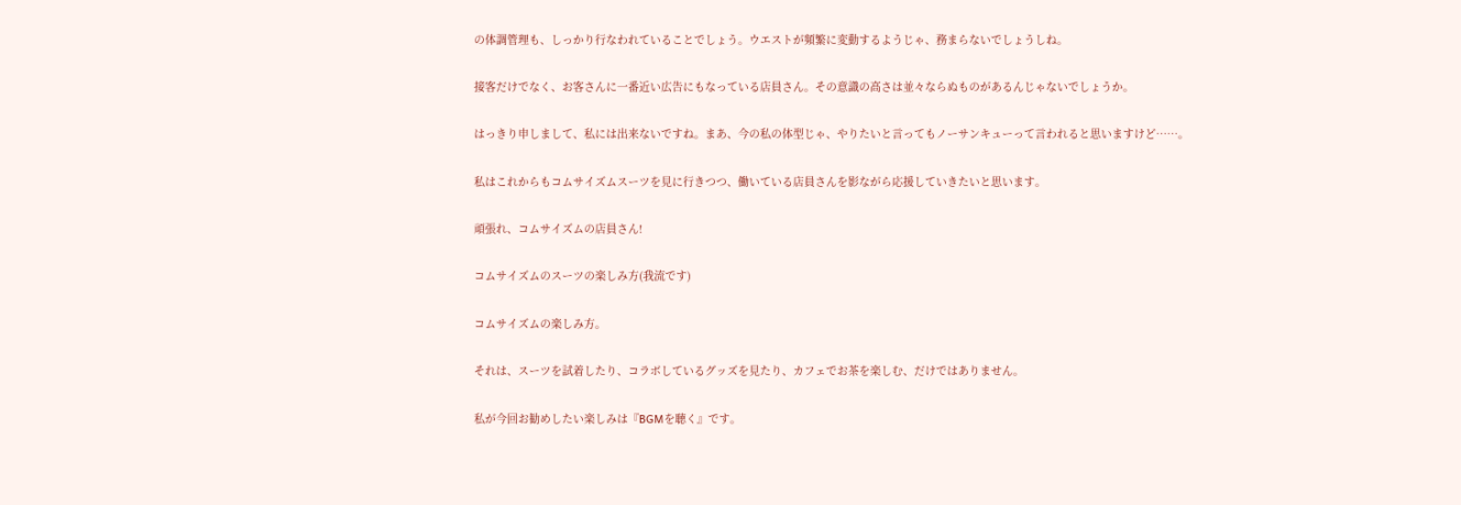の体調管理も、しっかり行なわれていることでしょう。ウエストが頻繁に変動するようじゃ、務まらないでしょうしね。

接客だけでなく、お客さんに一番近い広告にもなっている店員さん。その意識の高さは並々ならぬものがあるんじゃないでしょうか。

はっきり申しまして、私には出来ないですね。まあ、今の私の体型じゃ、やりたいと言ってもノーサンキューって言われると思いますけど……。

私はこれからもコムサイズムスーツを見に行きつつ、働いている店員さんを影ながら応援していきたいと思います。

頑張れ、コムサイズムの店員さん!

コムサイズムのスーツの楽しみ方(我流です)

コムサイズムの楽しみ方。

それは、スーツを試着したり、コラボしているグッズを見たり、カフェでお茶を楽しむ、だけではありません。

私が今回お勧めしたい楽しみは『BGMを聴く』です。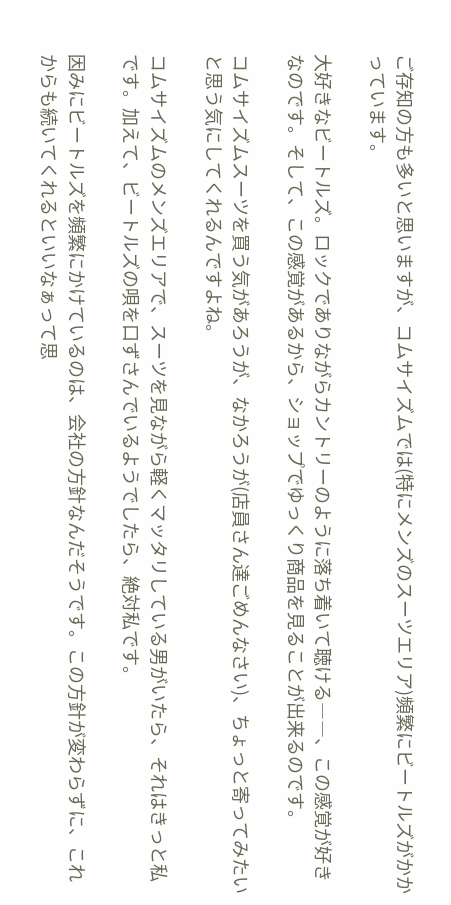ご存知の方も多いと思いますが、コムサイズムでは(特にメンズのスーツエリア)頻繁にビートルズがかかっています。

大好きなビートルズ。ロックでありながらカントリーのように落ち着いて聴ける――、この感覚が好きなのです。そして、この感覚があるから、ショップでゆっくり商品を見ることが出来るのです。

コムサイズムスーツを買う気があろうが、なかろうが(店員さん達ごめんなさい)、ちょっと寄ってみたいと思う気にしてくれるんですよね。

コムサイズムのメンズエリアで、スーツを見ながら軽くマッタリしている男がいたら、それはきっと私です。加えて、ビートルズの唄を口ずさんでいるようでしたら、絶対私です。

因みにビートルズを頻繁にかけているのは、会社の方針なんだそうです。この方針が変わらずに、これからも続いてくれるといいなぁって思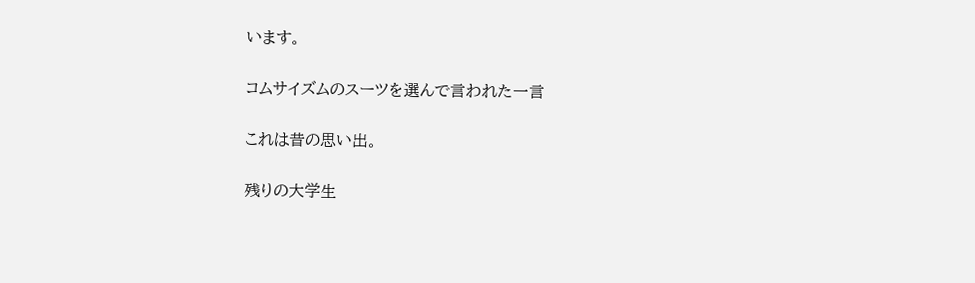います。

コムサイズムのスーツを選んで言われた一言

これは昔の思い出。

残りの大学生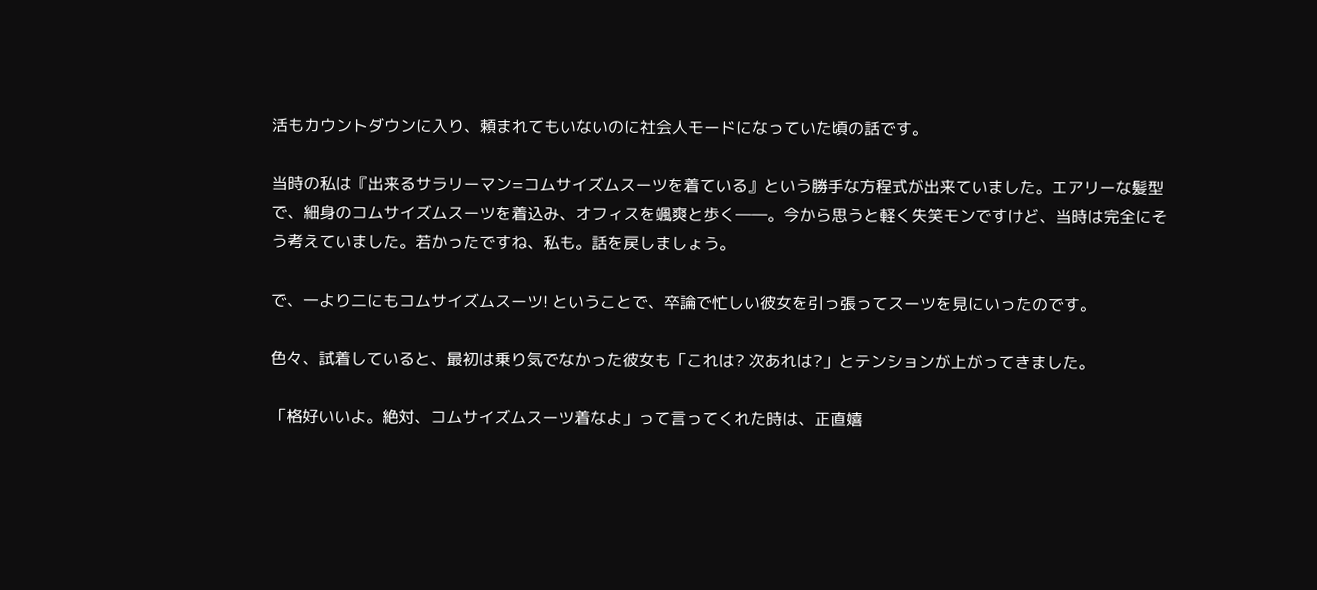活もカウントダウンに入り、頼まれてもいないのに社会人モードになっていた頃の話です。

当時の私は『出来るサラリーマン=コムサイズムスーツを着ている』という勝手な方程式が出来ていました。エアリーな髪型で、細身のコムサイズムスーツを着込み、オフィスを颯爽と歩く――。今から思うと軽く失笑モンですけど、当時は完全にそう考えていました。若かったですね、私も。話を戻しましょう。

で、一より二にもコムサイズムスーツ! ということで、卒論で忙しい彼女を引っ張ってスーツを見にいったのです。

色々、試着していると、最初は乗り気でなかった彼女も「これは? 次あれは?」とテンションが上がってきました。

「格好いいよ。絶対、コムサイズムスーツ着なよ」って言ってくれた時は、正直嬉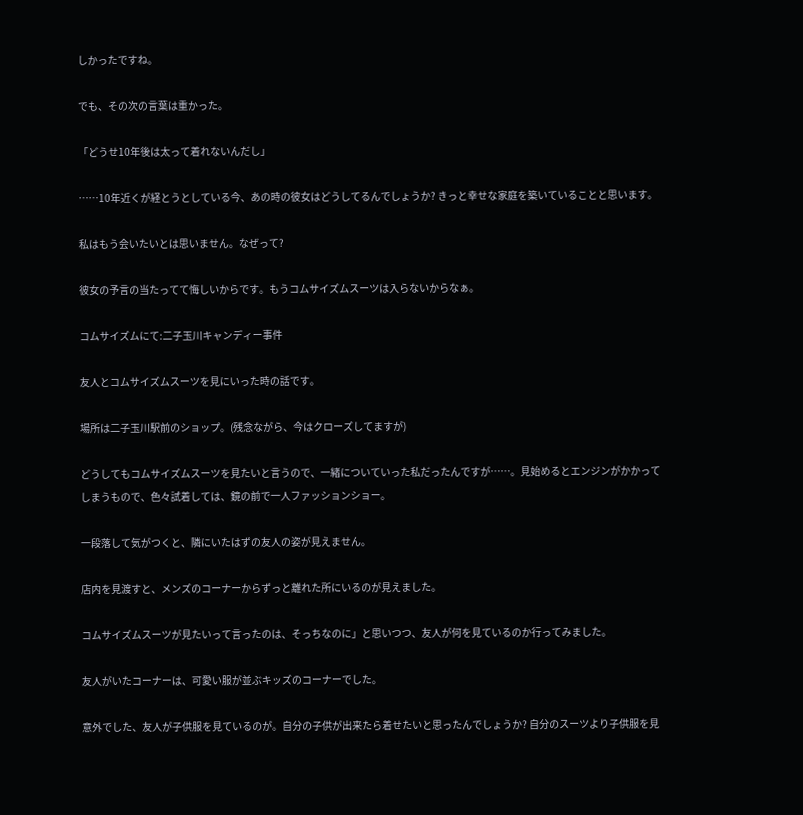しかったですね。

でも、その次の言葉は重かった。

「どうせ10年後は太って着れないんだし」

……10年近くが経とうとしている今、あの時の彼女はどうしてるんでしょうか? きっと幸せな家庭を築いていることと思います。

私はもう会いたいとは思いません。なぜって?

彼女の予言の当たってて悔しいからです。もうコムサイズムスーツは入らないからなぁ。

コムサイズムにて:二子玉川キャンディー事件

友人とコムサイズムスーツを見にいった時の話です。

場所は二子玉川駅前のショップ。(残念ながら、今はクローズしてますが)

どうしてもコムサイズムスーツを見たいと言うので、一緒についていった私だったんですが……。見始めるとエンジンがかかってしまうもので、色々試着しては、鏡の前で一人ファッションショー。

一段落して気がつくと、隣にいたはずの友人の姿が見えません。

店内を見渡すと、メンズのコーナーからずっと離れた所にいるのが見えました。

コムサイズムスーツが見たいって言ったのは、そっちなのに」と思いつつ、友人が何を見ているのか行ってみました。

友人がいたコーナーは、可愛い服が並ぶキッズのコーナーでした。

意外でした、友人が子供服を見ているのが。自分の子供が出来たら着せたいと思ったんでしょうか? 自分のスーツより子供服を見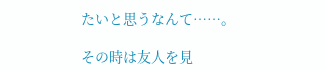たいと思うなんて……。

その時は友人を見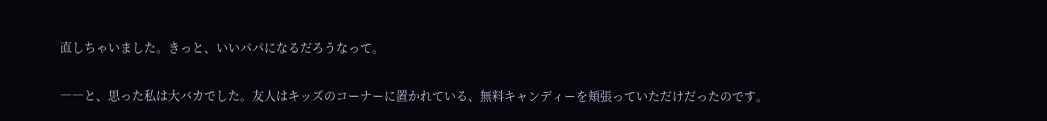直しちゃいました。きっと、いいパパになるだろうなって。

――と、思った私は大バカでした。友人はキッズのコーナーに置かれている、無料キャンディーを頬張っていただけだったのです。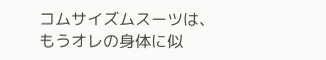コムサイズムスーツは、もうオレの身体に似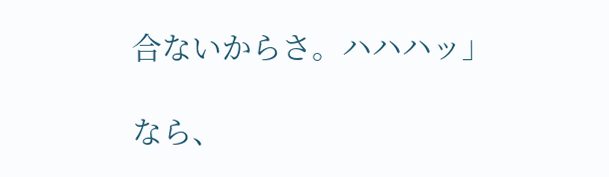合ないからさ。ハハハッ」

なら、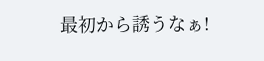最初から誘うなぁ!